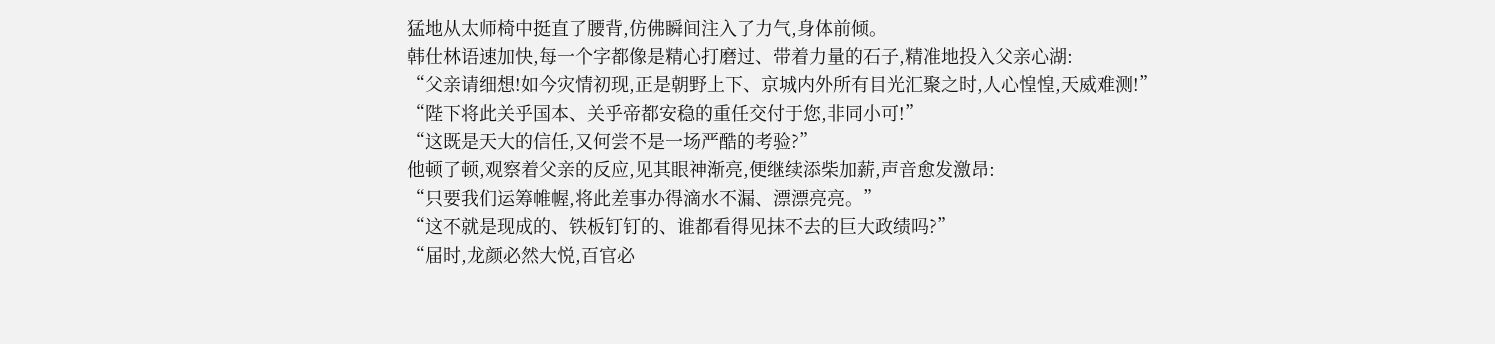猛地从太师椅中挺直了腰背,仿佛瞬间注入了力气,身体前倾。
韩仕林语速加快,每一个字都像是精心打磨过、带着力量的石子,精准地投入父亲心湖:
“父亲请细想!如今灾情初现,正是朝野上下、京城内外所有目光汇聚之时,人心惶惶,天威难测!”
“陛下将此关乎国本、关乎帝都安稳的重任交付于您,非同小可!”
“这既是天大的信任,又何尝不是一场严酷的考验?”
他顿了顿,观察着父亲的反应,见其眼神渐亮,便继续添柴加薪,声音愈发激昂:
“只要我们运筹帷幄,将此差事办得滴水不漏、漂漂亮亮。”
“这不就是现成的、铁板钉钉的、谁都看得见抹不去的巨大政绩吗?”
“届时,龙颜必然大悦,百官必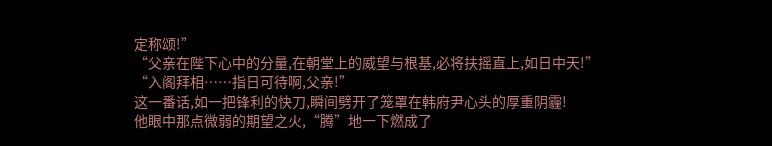定称颂!”
“父亲在陛下心中的分量,在朝堂上的威望与根基,必将扶摇直上,如日中天!”
“入阁拜相……指日可待啊,父亲!”
这一番话,如一把锋利的快刀,瞬间劈开了笼罩在韩府尹心头的厚重阴霾!
他眼中那点微弱的期望之火,“腾”地一下燃成了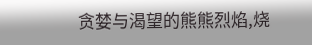贪婪与渴望的熊熊烈焰,烧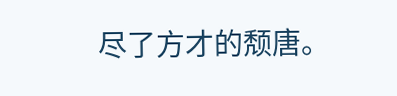尽了方才的颓唐。